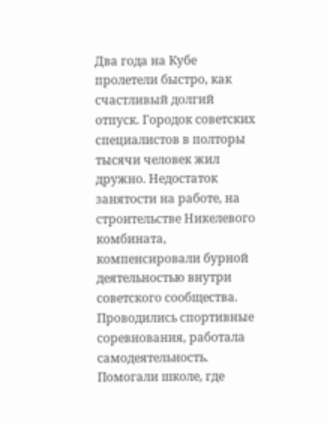Два года на Кубе пролетели быстро, как счастливый долгий отпуск. Городок советских специалистов в полторы тысячи человек жил дружно. Недостаток занятости на работе, на строительстве Никелевого комбината, компенсировали бурной деятельностью внутри советского сообщества. Проводились спортивные соревнования, работала самодеятельность. Помогали школе, где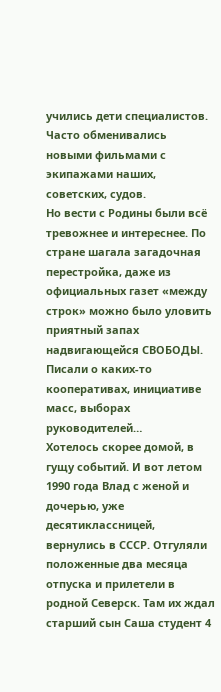учились дети специалистов. Часто обменивались новыми фильмами с экипажами наших, советских, судов.
Но вести с Родины были всё тревожнее и интереснее. По стране шагала загадочная перестройка, даже из официальных газет «между строк» можно было уловить приятный запах надвигающейся СВОБОДЫ. Писали о каких-то кооперативах, инициативе масс, выборах руководителей…
Хотелось скорее домой, в гущу событий. И вот летом 1990 года Влад с женой и дочерью, уже десятиклассницей, вернулись в СССР. Отгуляли положенные два месяца отпуска и прилетели в родной Северск. Там их ждал старший сын Саша студент 4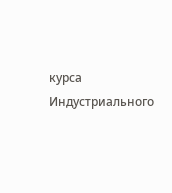курса Индустриального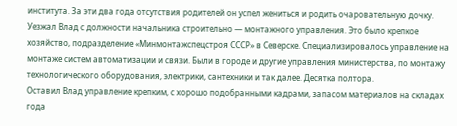института. За эти два года отсутствия родителей он успел жениться и родить очаровательную дочку.
Уезжал Влад с должности начальника строительно — монтажного управления. Это было крепкое хозяйство, подразделение «Минмонтажспецстроя СССР» в Северске. Специализировалось управление на монтаже систем автоматизации и связи. Были в городе и другие управления министерства, по монтажу технологического оборудования, электрики, сантехники и так далее. Десятка полтора.
Оставил Влад управление крепким, с хорошо подобранными кадрами, запасом материалов на складах года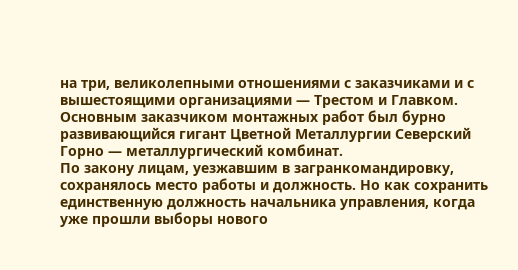на три, великолепными отношениями с заказчиками и с вышестоящими организациями — Трестом и Главком. Основным заказчиком монтажных работ был бурно развивающийся гигант Цветной Металлургии Северский Горно — металлургический комбинат.
По закону лицам, уезжавшим в загранкомандировку, сохранялось место работы и должность. Но как сохранить единственную должность начальника управления, когда уже прошли выборы нового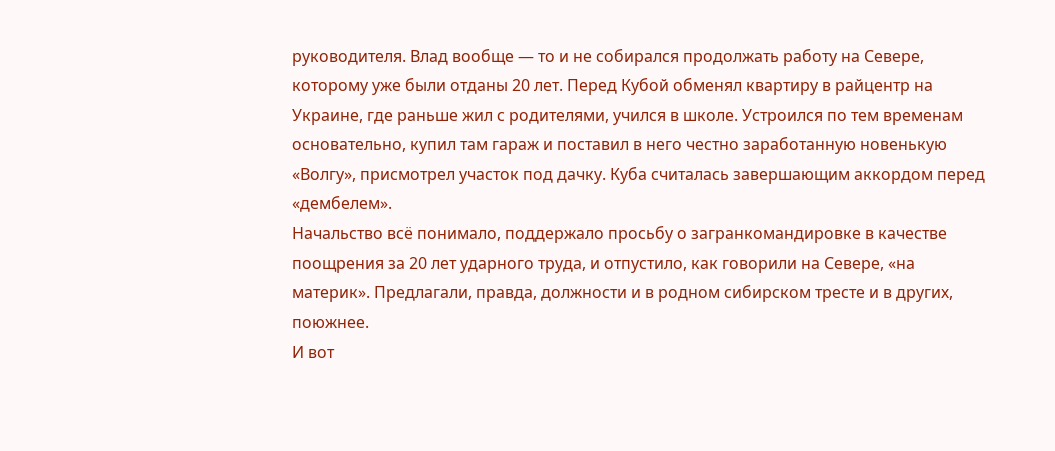руководителя. Влад вообще — то и не собирался продолжать работу на Севере, которому уже были отданы 20 лет. Перед Кубой обменял квартиру в райцентр на Украине, где раньше жил с родителями, учился в школе. Устроился по тем временам основательно, купил там гараж и поставил в него честно заработанную новенькую «Волгу», присмотрел участок под дачку. Куба считалась завершающим аккордом перед «дембелем».
Начальство всё понимало, поддержало просьбу о загранкомандировке в качестве поощрения за 20 лет ударного труда, и отпустило, как говорили на Севере, «на материк». Предлагали, правда, должности и в родном сибирском тресте и в других, поюжнее.
И вот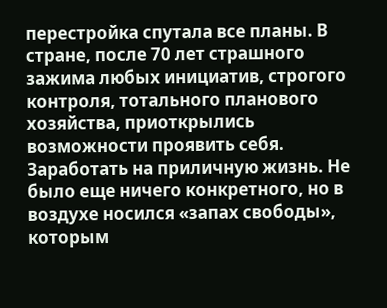перестройка спутала все планы. В стране, после 70 лет страшного зажима любых инициатив, строгого контроля, тотального планового хозяйства, приоткрылись возможности проявить себя. Заработать на приличную жизнь. Не было еще ничего конкретного, но в воздухе носился «запах свободы», которым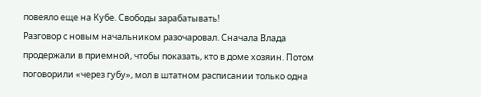повеяло еще на Кубе. Свободы зарабатывать!
Разговор с новым начальником разочаровал. Сначала Влада продержали в приемной, чтобы показать, кто в доме хозяин. Потом поговорили «через губу», мол в штатном расписании только одна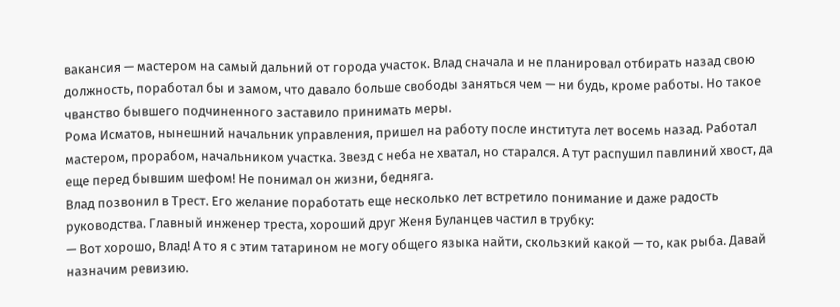вакансия — мастером на самый дальний от города участок. Влад сначала и не планировал отбирать назад свою должность, поработал бы и замом, что давало больше свободы заняться чем — ни будь, кроме работы. Но такое чванство бывшего подчиненного заставило принимать меры.
Рома Исматов, нынешний начальник управления, пришел на работу после института лет восемь назад. Работал мастером, прорабом, начальником участка. Звезд с неба не хватал, но старался. А тут распушил павлиний хвост, да еще перед бывшим шефом! Не понимал он жизни, бедняга.
Влад позвонил в Трест. Его желание поработать еще несколько лет встретило понимание и даже радость руководства. Главный инженер треста, хороший друг Женя Буланцев частил в трубку:
— Вот хорошо, Влад! А то я с этим татарином не могу общего языка найти, скользкий какой — то, как рыба. Давай назначим ревизию.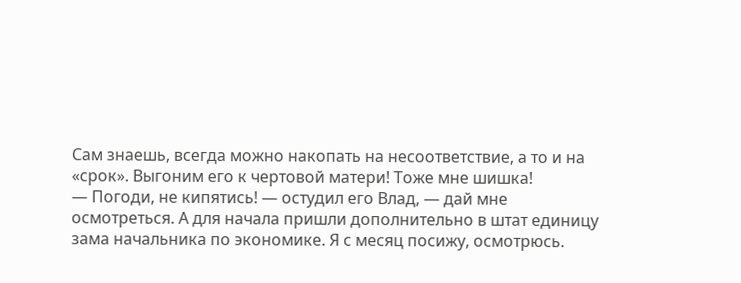Сам знаешь, всегда можно накопать на несоответствие, а то и на «срок». Выгоним его к чертовой матери! Тоже мне шишка!
— Погоди, не кипятись! — остудил его Влад, — дай мне осмотреться. А для начала пришли дополнительно в штат единицу зама начальника по экономике. Я с месяц посижу, осмотрюсь.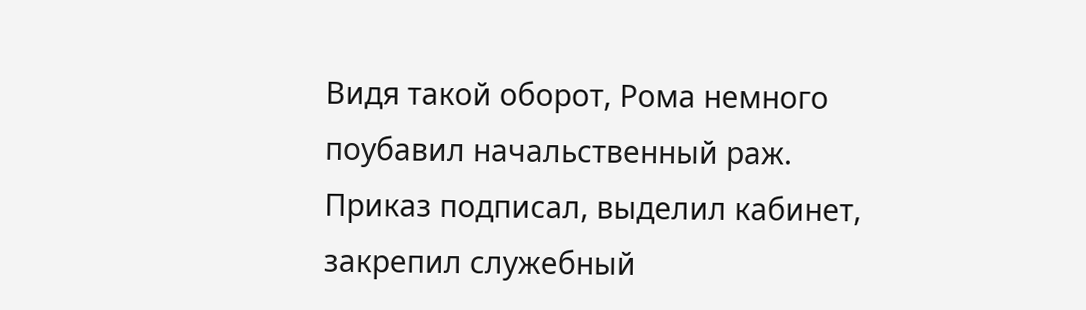Видя такой оборот, Рома немного поубавил начальственный раж. Приказ подписал, выделил кабинет, закрепил служебный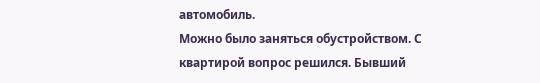автомобиль.
Можно было заняться обустройством. С квартирой вопрос решился. Бывший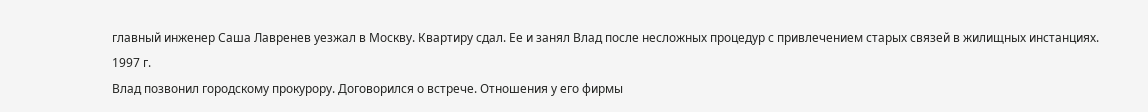главный инженер Саша Лавренев уезжал в Москву. Квартиру сдал. Ее и занял Влад после несложных процедур с привлечением старых связей в жилищных инстанциях.
1997 г.
Влад позвонил городскому прокурору. Договорился о встрече. Отношения у его фирмы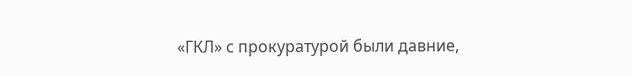«ГКЛ» с прокуратурой были давние,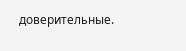доверительные.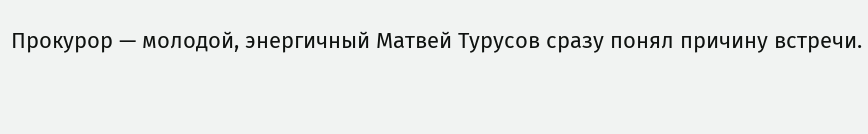Прокурор — молодой, энергичный Матвей Турусов сразу понял причину встречи.